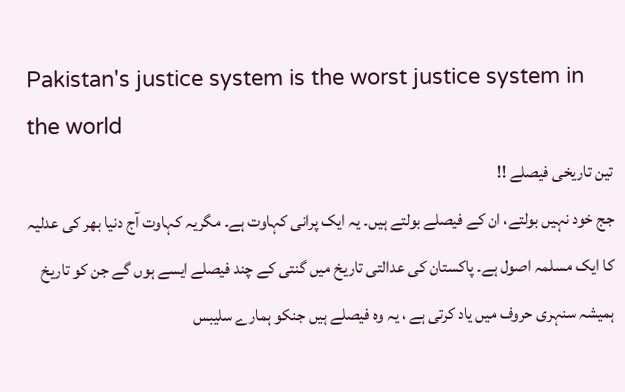Pakistan's justice system is the worst justice system in the world
تین تاریخی فیصلے !!
جج خود نہیں بولتے، ان کے فیصلے بولتے ہیں۔ یہ ایک پرانی کہاوت ہے۔ مگریہ کہاوت آج دنیا بھر کی عدلیہ کا ایک مسلمہ اصول ہے۔ پاکستان کی عدالتی تاریخ میں گنتی کے چند فیصلے ایسے ہوں گے جن کو تاریخ ہمیشہ سنہری حروف میں یاد کرتی ہے ، یہ وہ فیصلے ہیں جنکو ہمارے سلیبس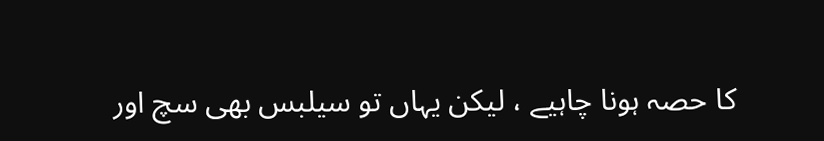کا حصہ ہونا چاہیے ، لیکن یہاں تو سیلبس بھی سچ اور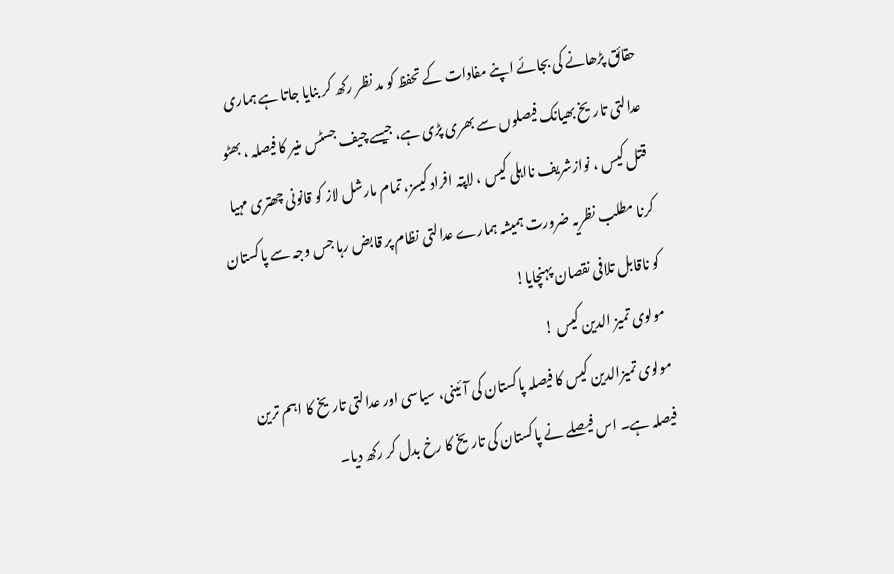حقائق پڑھانے کی بجائے اپنے مفادات کے تحفظ کو مد نظر رکھ کر بنایا جاتا ہے ہماری عدالتی تاریخ بھیانک فیصلوں سے بھری پڑی ہے، جیسے چیف جسٹس منیر کا فیصلہ ، بھٹو قتل کیس ، نوازشریف نااہلی کیس ، لاپتہ افراد کیسز، تمام مارشل لاز کو قانونی چھتری مہیا کرنا مطلب نظریہ ضرورت ہمیشہ ہمارے عدالتی نظام پر قابض رہا جس وجہ سے پاکستان کو ناقابل تلافی نقصان پہنچایا!
مولوی تمیز الدین کیس !
مولوی تمیزالدین کیس کا فیصلہ پاکستان کی آئینی، سیاسی اور عدالتی تاریخ کا اہم ترین فیصلہ ہے۔ اس فیصلے نے پاکستان کی تاریخ کا رخ بدل کر رکھ دیا۔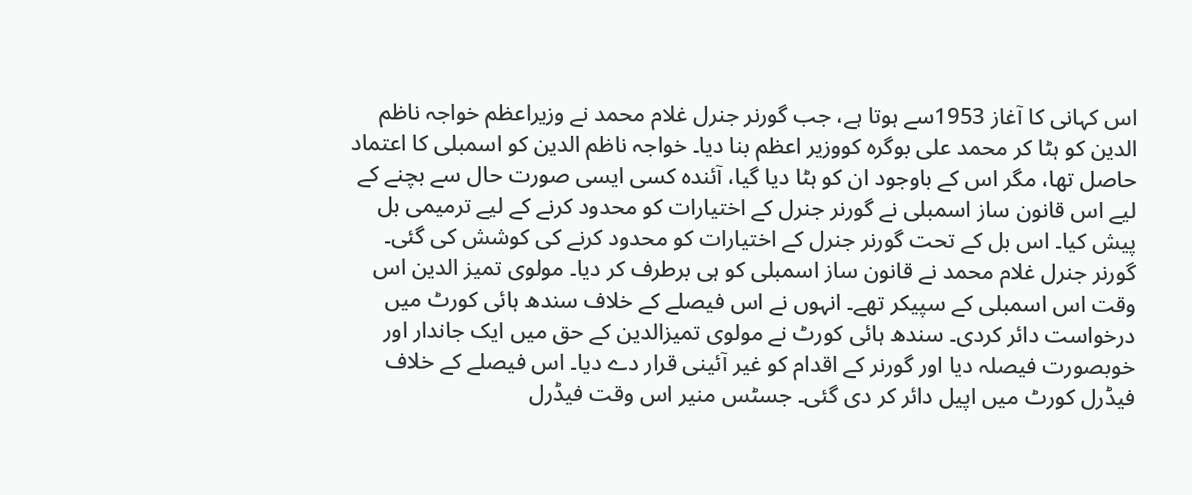اس کہانی کا آغاز 1953سے ہوتا ہے، جب گورنر جنرل غلام محمد نے وزیراعظم خواجہ ناظم الدین کو ہٹا کر محمد علی بوگرہ کووزیر اعظم بنا دیا۔ خواجہ ناظم الدین کو اسمبلی کا اعتماد حاصل تھا، مگر اس کے باوجود ان کو ہٹا دیا گیا، آئندہ کسی ایسی صورت حال سے بچنے کے لیے اس قانون ساز اسمبلی نے گورنر جنرل کے اختیارات کو محدود کرنے کے لیے ترمیمی بل پیش کیا۔ اس بل کے تحت گورنر جنرل کے اختیارات کو محدود کرنے کی کوشش کی گئی۔ گورنر جنرل غلام محمد نے قانون ساز اسمبلی کو ہی برطرف کر دیا۔ مولوی تمیز الدین اس وقت اس اسمبلی کے سپیکر تھے۔ انہوں نے اس فیصلے کے خلاف سندھ ہائی کورٹ میں درخواست دائر کردی۔ سندھ ہائی کورٹ نے مولوی تمیزالدین کے حق میں ایک جاندار اور خوبصورت فیصلہ دیا اور گورنر کے اقدام کو غیر آئینی قرار دے دیا۔ اس فیصلے کے خلاف فیڈرل کورٹ میں اپیل دائر کر دی گئی۔ جسٹس منیر اس وقت فیڈرل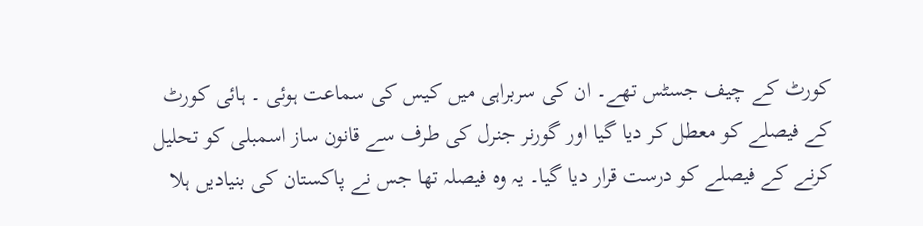کورٹ کے چیف جسٹس تھے۔ ان کی سربراہی میں کیس کی سماعت ہوئی ۔ ہائی کورٹ کے فیصلے کو معطل کر دیا گیا اور گورنر جنرل کی طرف سے قانون ساز اسمبلی کو تحلیل کرنے کے فیصلے کو درست قرار دیا گیا۔ یہ وہ فیصلہ تھا جس نے پاکستان کی بنیادیں ہلا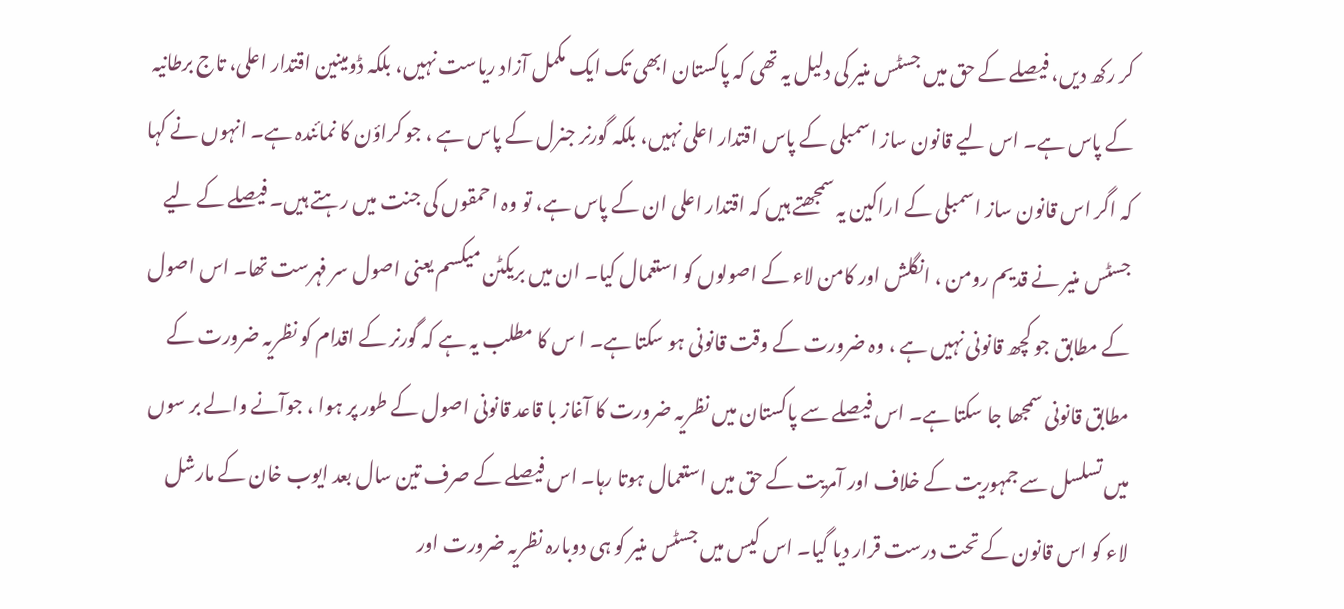کر رکھ دیں، فیصلے کے حق میں جسٹس منیر کی دلیل یہ تھی کہ پاکستان ابھی تک ایک مکمل آزاد ریاست نہیں، بلکہ ڈومینین اقتدار اعلی، تاج برطانیہ کے پاس ہے۔ اس لیے قانون ساز اسمبلی کے پاس اقتدار اعلی نہیں، بلکہ گورنر جنرل کے پاس ہے ، جو کراؤن کا نمائندہ ہے۔ انہوں نے کہا کہ اگر اس قانون ساز اسمبلی کے اراکین یہ سمجھتے ہیں کہ اقتدار اعلی ان کے پاس ہے، تو وہ احمقوں کی جنت میں رہتے ہیں۔ فیصلے کے لیے جسٹس منیر نے قدیم رومن ، انگلش اور کامن لاء کے اصولوں کو استعمال کیا۔ ان میں بریکٹن میکسم یعنی اصول سر فہرست تھا۔ اس اصول کے مطابق جو کچھ قانونی نہیں ہے ، وہ ضرورت کے وقت قانونی ہو سکتا ہے۔ ا س کا مطلب یہ ہے کہ گورنر کے اقدام کو نظریہ ضرورت کے مطابق قانونی سمجھا جا سکتا ہے۔ اس فیصلے سے پاکستان میں نظریہ ضرورت کا آغاز با قاعد قانونی اصول کے طور پر ہوا ، جوآنے والے بر سوں میں تسلسل سے جمہوریت کے خلاف اور آمریت کے حق میں استعمال ہوتا رہا۔ اس فیصلے کے صرف تین سال بعد ایوب خان کے مارشل لاء کو اس قانون کے تحت درست قرار دیا گیا۔ اس کیس میں جسٹس منیر کو ہی دوبارہ نظریہ ضرورت اور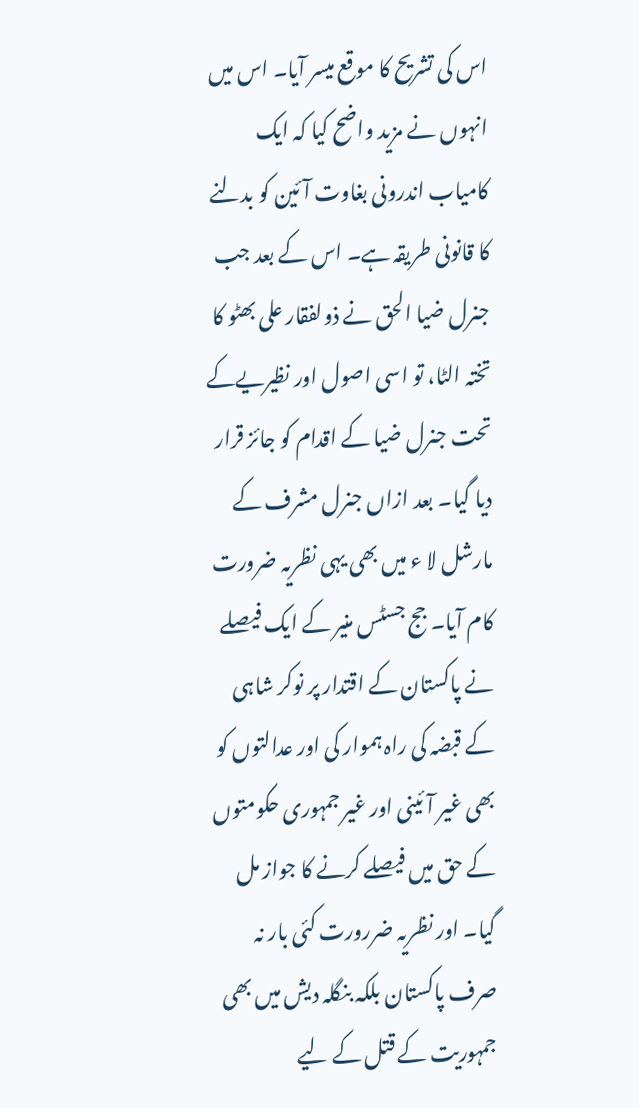اس کی تشریح کا موقع میسر آیا۔ اس میں انہوں نے مزید واضح کیا کہ ایک کامیاب اندرونی بغاوت آئین کو بدلنے کا قانونی طریقہ ہے۔ اس کے بعد جب جنرل ضیا الحق نے ذولفقار علی بھٹو کا تختہ الٹا، تو اسی اصول اور نظیریےکے تحت جنرل ضیا کے اقدام کو جائز قرار دیا گیا۔ بعد ازاں جنرل مشرف کے مارشل لا ء میں بھی یہی نظریہ ضرورت کام آیا۔ جج جسٹس منیر کے ایک فیصلے نے پاکستان کے اقتدار پر نوکر شاہی کے قبضہ کی راہ ہموار کی اور عدالتوں کو بھی غیر آئینی اور غیر جمہوری حکومتوں کے حق میں فیصلے کرنے کا جواز مل گیا۔ اور نظریہ ضررورت کئی بار نہ صرف پاکستان بلکہ بنگلہ دیش میں بھی جمہوریت کے قتل کے لیے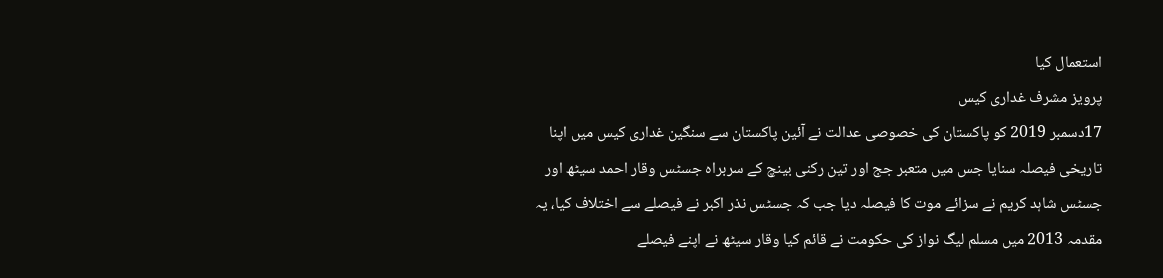استعمال کیا
پرویز مشرف غداری کیس
17دسمبر 2019 کو پاکستان کی خصوصی عدالت نے آئین پاکستان سے سنگین غداری کیس میں اپنا تاریخی فیصلہ سنایا جس میں متعبر جج اور تین رکنی بینچ کے سربراہ جسٹس وقار احمد سیٹھ اور جسٹس شاہد کریم نے سزائے موت کا فیصلہ دیا جب کہ جسٹس نذر اکبر نے فیصلے سے اختلاف کیا، یہ مقدمہ 2013 میں مسلم لیگ نواز کی حکومت نے قائم کیا وقار سیٹھ نے اپنے فیصلے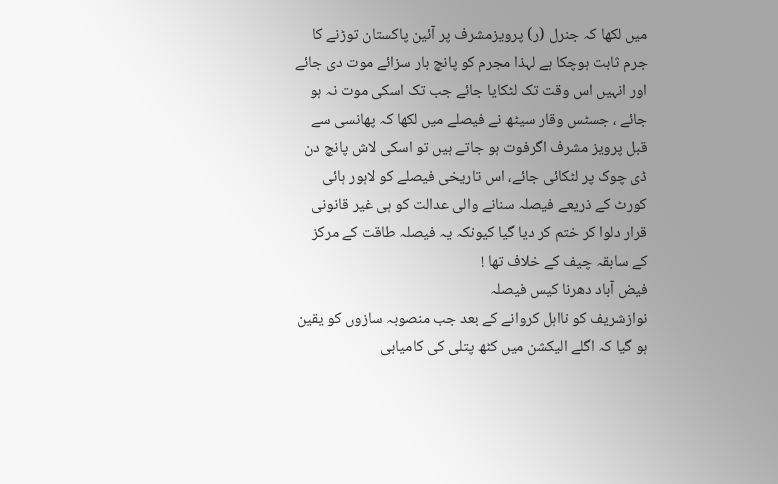میں لکھا کہ جنرل (ر) پرویزمشرف پر آئین پاکستان توڑنے کا جرم ثابت ہوچکا ہے لہذا مجرم کو پانچ بار سزائے موت دی جائے اور انہیں اس وقت تک لٹکایا جائے جب تک اسکی موت نہ ہو جائے ، جسٹس وقار سیٹھ نے فیصلے میں لکھا کہ پھانسی سے قبل پرویز مشرف اگرفوت ہو جاتے ہیں تو اسکی لاش پانچ دن ڈی چوک پر لٹکائی جائے، اس تاریخی فیصلے کو لاہور ہائی کورٹ کے ذریعے فیصلہ سنانے والی عدالت کو ہی غیر قانونی قرار دلوا کر ختم کر دیا گیا کیونکہ یہ فیصلہ طاقت کے مرکز کے سابقہ چیف کے خلاف تھا !
فیض آباد دھرنا کیس فیصلہ
نوازشریف کو نااہل کروانے کے بعد جب منصوبہ سازوں کو یقین ہو گیا کہ اگلے الیکشن میں کٹھ پتلی کی کامیابی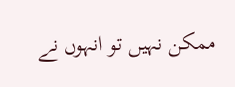ممکن نہیں تو انہوں نے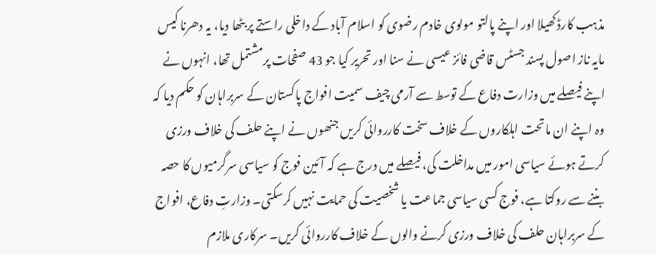مذہب کارڈ کھیلا اور اپنے پالتو مولوی خادم رضوی کو اسلام آباد کے داخلی راستے پر بٹھا دیا، یہ دھرنا کیس مایہ ناز اصول پسند جسٹس قاضی فائز عیسی نے سنا اور تحریر کیا جو 43 صفحات پرمشتمل تھا، انہوں نے اپنے فیصلے میں وزارت دفاع کے توسط سے آرمی چیف سمیت افواج پاکستان کے سربراہان کو حکم دیا کہ وہ اپنے ان ماتحت اہلکاروں کے خلاف سخت کارروائی کریں جنھوں نے اپنے حلف کی خلاف ورزی کرتے ہوئے سیاسی امور میں مداخلت کی، فیصلے میں درج ہے کہ آئین فوج کو سیاسی سرگرمیوں کا حصہ بننے سے روکتا ہے، فوج کسی سیاسی جماعت یا شخصیت کی حمایت نہیں کرسکتی۔ وزارتِ دفاع، افواج کے سربراہان حلف کی خلاف ورزی کرنے والوں کے خلاف کارروائی کریں۔ سرکاری ملازم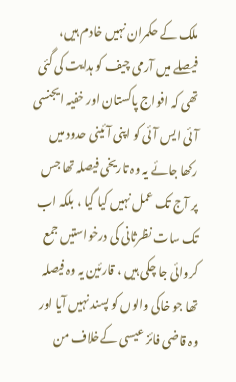ملک کے حکمران نہیں خادم ہیں، فیصلے میں آرمی چیف کو ہدایت کی گئی تھی کہ افواج پاکستان اور خفیہ ایجنسی آئی ایس آئی کو اپنی آئینی حدود میں رکھا جائے یہ وہ تاریخی فیصلہ تھا جس پر آج تک عمل نہیں کیا گیا ، بلکہ اب تک سات نظرثانی کی درخواستیں جمع کروائی جا چکی ہیں ، قارئین یہ وہ فیصلہ تھا جو خاکی والوں کو پسند نہیں آیا اور وہ قاضی فائز عیسی کےخلاف من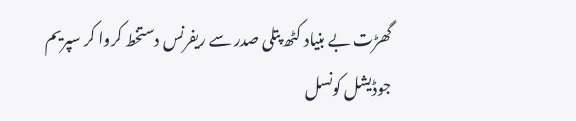گھڑت بے بنیاد کٹھ پتلی صدر سے ریفرنس دستخط کروا کر سپریم جوڈیشل کونسل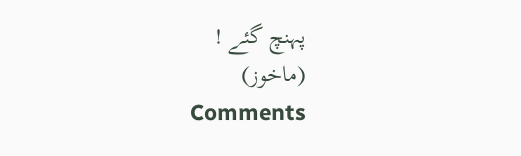پہنچ گئے !
(ماخوز)
Comments